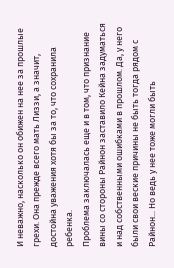И неважно, насколько он обижен на нее за прошлые грехи. Она прежде всего мать Лиззи, а значит, достойна уважения хотя бы за то, что сохранила ребенка.
Проблема заключалась еще и в том, что признание вины со стороны Райнон заставило Кейна задуматься и над собственными ошибками в прошлом. Да, у него были свои веские причины не быть тогда рядом с Райнон... Но ведь у нее тоже могли быть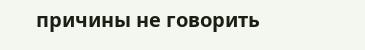причины не говорить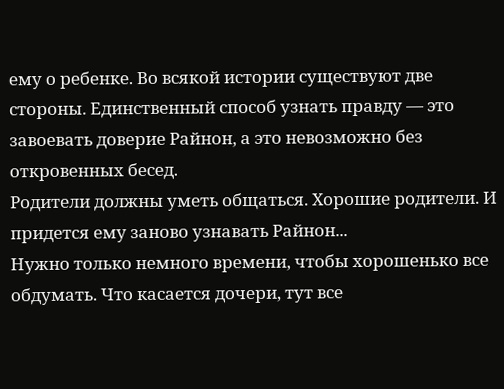ему о ребенке. Во всякой истории существуют две стороны. Единственный способ узнать правду — это завоевать доверие Райнон, а это невозможно без откровенных бесед.
Родители должны уметь общаться. Хорошие родители. И придется ему заново узнавать Райнон...
Нужно только немного времени, чтобы хорошенько все обдумать. Что касается дочери, тут все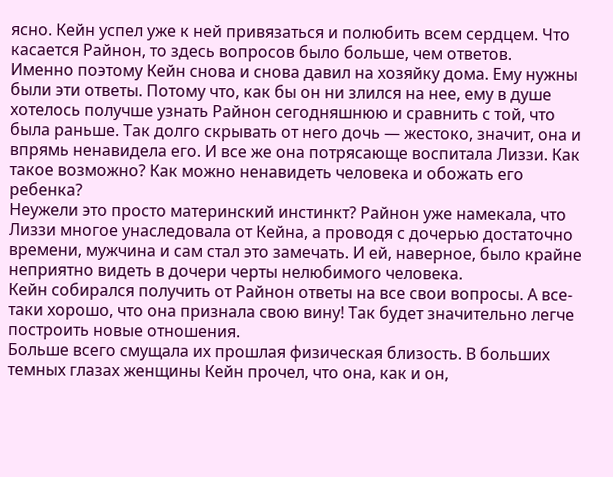ясно. Кейн успел уже к ней привязаться и полюбить всем сердцем. Что касается Райнон, то здесь вопросов было больше, чем ответов.
Именно поэтому Кейн снова и снова давил на хозяйку дома. Ему нужны были эти ответы. Потому что, как бы он ни злился на нее, ему в душе хотелось получше узнать Райнон сегодняшнюю и сравнить с той, что была раньше. Так долго скрывать от него дочь — жестоко, значит, она и впрямь ненавидела его. И все же она потрясающе воспитала Лиззи. Как такое возможно? Как можно ненавидеть человека и обожать его ребенка?
Неужели это просто материнский инстинкт? Райнон уже намекала, что Лиззи многое унаследовала от Кейна, а проводя с дочерью достаточно времени, мужчина и сам стал это замечать. И ей, наверное, было крайне неприятно видеть в дочери черты нелюбимого человека.
Кейн собирался получить от Райнон ответы на все свои вопросы. А все-таки хорошо, что она признала свою вину! Так будет значительно легче построить новые отношения.
Больше всего смущала их прошлая физическая близость. В больших темных глазах женщины Кейн прочел, что она, как и он,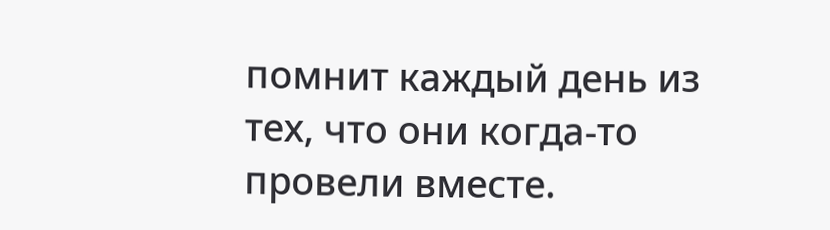помнит каждый день из тех, что они когда-то провели вместе.